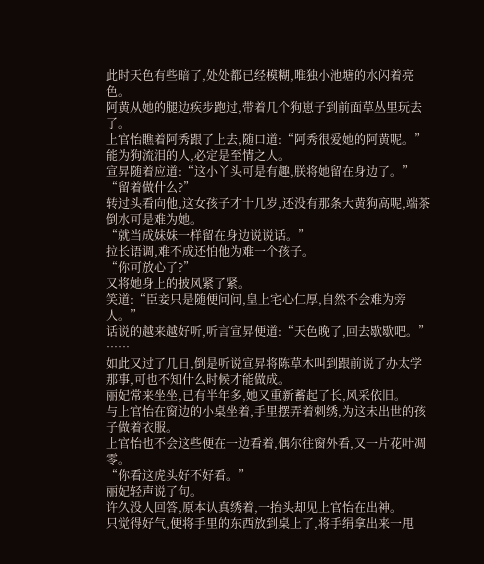此时天色有些暗了,处处都已经模糊,唯独小池塘的水闪着亮色。
阿黄从她的腿边疾步跑过,带着几个狗崽子到前面草丛里玩去了。
上官怡瞧着阿秀跟了上去,随口道:“阿秀很爱她的阿黄呢。”
能为狗流泪的人,必定是至情之人。
宣昇随着应道:“这小丫头可是有趣,朕将她留在身边了。”
“留着做什么?”
转过头看向他,这女孩子才十几岁,还没有那条大黄狗高呢,端茶倒水可是难为她。
“就当成妹妹一样留在身边说说话。”
拉长语调,难不成还怕他为难一个孩子。
“你可放心了?”
又将她身上的披风紧了紧。
笑道:“臣妾只是随便问问,皇上宅心仁厚,自然不会难为旁人。”
话说的越来越好听,听言宣昇便道:“天色晚了,回去歇歇吧。”
……
如此又过了几日,倒是听说宣昇将陈草木叫到跟前说了办太学那事,可也不知什么时候才能做成。
丽妃常来坐坐,已有半年多,她又重新蓄起了长,风采依旧。
与上官怡在窗边的小桌坐着,手里摆弄着刺绣,为这未出世的孩子做着衣服。
上官怡也不会这些便在一边看着,偶尔往窗外看,又一片花叶凋零。
“你看这虎头好不好看。”
丽妃轻声说了句。
许久没人回答,原本认真绣着,一抬头却见上官怡在出神。
只觉得好气,便将手里的东西放到桌上了,将手绢拿出来一甩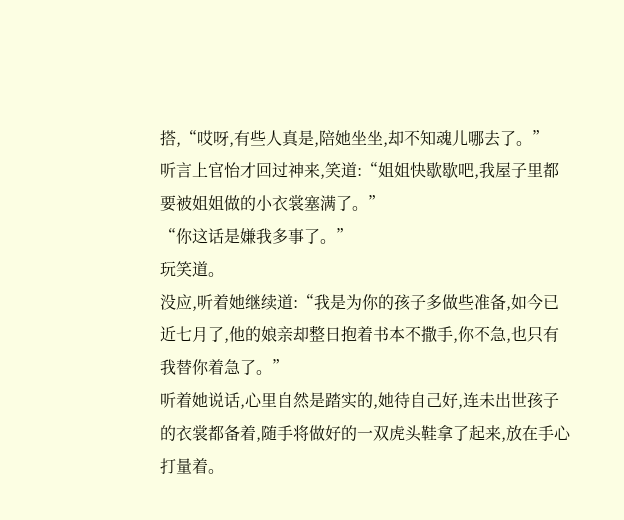搭,“哎呀,有些人真是,陪她坐坐,却不知魂儿哪去了。”
听言上官怡才回过神来,笑道:“姐姐快歇歇吧,我屋子里都要被姐姐做的小衣裳塞满了。”
“你这话是嫌我多事了。”
玩笑道。
没应,听着她继续道:“我是为你的孩子多做些准备,如今已近七月了,他的娘亲却整日抱着书本不撒手,你不急,也只有我替你着急了。”
听着她说话,心里自然是踏实的,她待自己好,连未出世孩子的衣裳都备着,随手将做好的一双虎头鞋拿了起来,放在手心打量着。